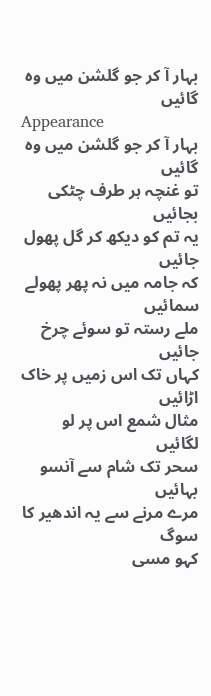بہار آ کر جو گلشن میں وہ گائیں
Appearance
بہار آ کر جو گلشن میں وہ گائیں
تو غنچہ ہر طرف چٹکی بجائیں
یہ تم کو دیکھ کر گل پھول جائیں
کہ جامہ میں نہ پھر پھولے سمائیں
ملے رستہ تو سوئے چرخ جائیں
کہاں تک اس زمیں پر خاک اڑائیں
مثال شمع اس پر لو لگائیں
سحر تک شام سے آنسو بہائیں
مرے مرنے سے یہ اندھیر کا سوگ
کہو مسی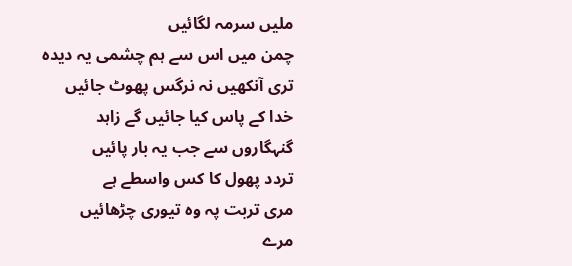ملیں سرمہ لگائیں
چمن میں اس سے ہم چشمی یہ دیدہ
تری آنکھیں نہ نرگس پھوٹ جائیں
خدا کے پاس کیا جائیں گے زاہد
گنہگاروں سے جب یہ بار پائیں
تردد پھول کا کس واسطے ہے
مری تربت پہ وہ تیوری چڑھائیں
مرے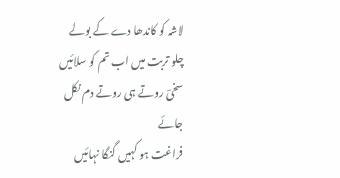لاشہ کو کاندھا دے کے بولے
چلو تربت میں اب تم کو سلائیں
سخیؔ روتے ہی روتے دم نکل جائے
فراغت ہو کہیں گنگا نہائیں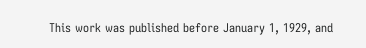This work was published before January 1, 1929, and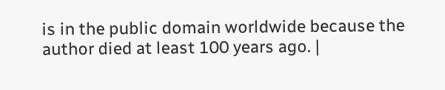is in the public domain worldwide because the author died at least 100 years ago. |